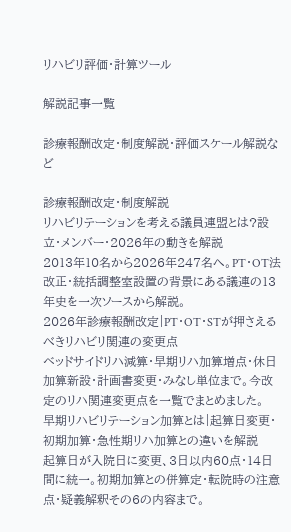リハビリ評価・計算ツール

解説記事一覧

診療報酬改定・制度解説・評価スケール解説など

診療報酬改定・制度解説
リハビリテーションを考える議員連盟とは?設立・メンバー・2026年の動きを解説
2013年10名から2026年247名へ。PT・OT法改正・統括調整室設置の背景にある議連の13年史を一次ソースから解説。
2026年診療報酬改定|PT・OT・STが押さえるべきリハビリ関連の変更点
ベッドサイドリハ減算・早期リハ加算増点・休日加算新設・計画書変更・みなし単位まで。今改定のリハ関連変更点を一覧でまとめました。
早期リハビリテーション加算とは|起算日変更・初期加算・急性期リハ加算との違いを解説
起算日が入院日に変更、3日以内60点・14日間に統一。初期加算との併算定・転院時の注意点・疑義解釈その6の内容まで。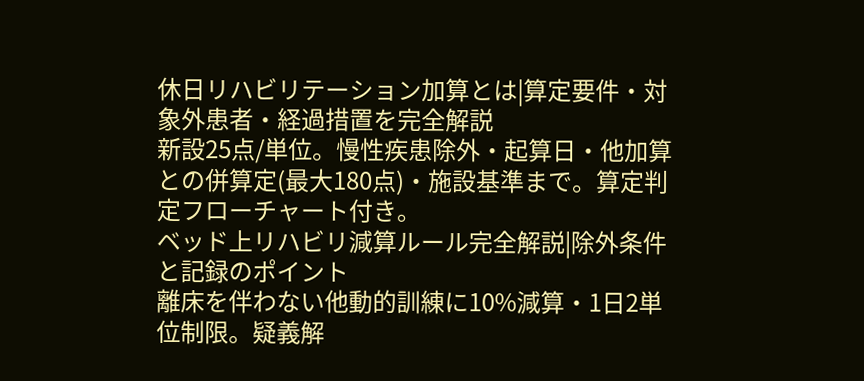休日リハビリテーション加算とは|算定要件・対象外患者・経過措置を完全解説
新設25点/単位。慢性疾患除外・起算日・他加算との併算定(最大180点)・施設基準まで。算定判定フローチャート付き。
ベッド上リハビリ減算ルール完全解説|除外条件と記録のポイント
離床を伴わない他動的訓練に10%減算・1日2単位制限。疑義解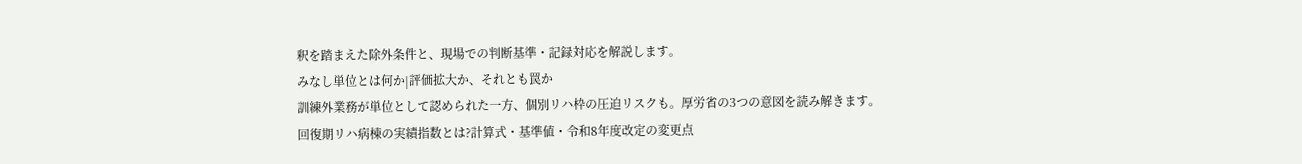釈を踏まえた除外条件と、現場での判断基準・記録対応を解説します。
みなし単位とは何か|評価拡大か、それとも罠か
訓練外業務が単位として認められた一方、個別リハ枠の圧迫リスクも。厚労省の3つの意図を読み解きます。
回復期リハ病棟の実績指数とは?計算式・基準値・令和8年度改定の変更点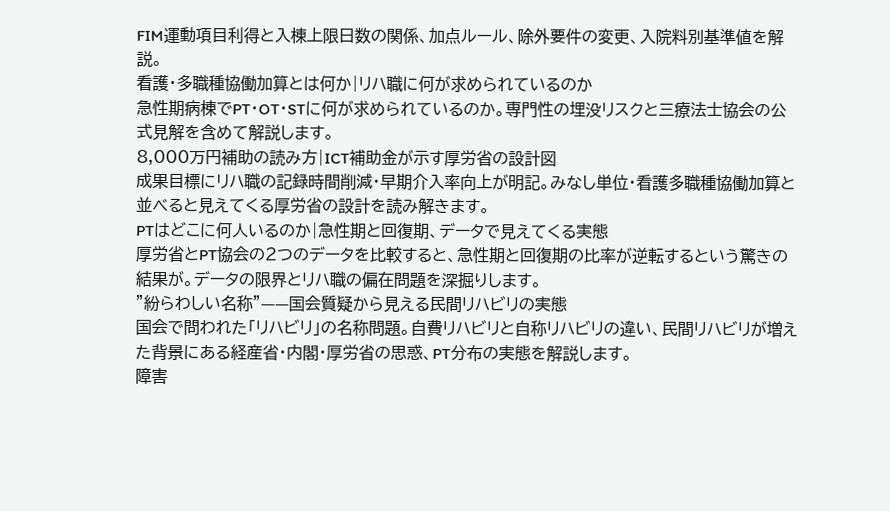FIM運動項目利得と入棟上限日数の関係、加点ルール、除外要件の変更、入院料別基準値を解説。
看護・多職種協働加算とは何か|リハ職に何が求められているのか
急性期病棟でPT・OT・STに何が求められているのか。専門性の埋没リスクと三療法士協会の公式見解を含めて解説します。
8,000万円補助の読み方|ICT補助金が示す厚労省の設計図
成果目標にリハ職の記録時間削減・早期介入率向上が明記。みなし単位・看護多職種協働加算と並べると見えてくる厚労省の設計を読み解きます。
PTはどこに何人いるのか|急性期と回復期、データで見えてくる実態
厚労省とPT協会の2つのデータを比較すると、急性期と回復期の比率が逆転するという驚きの結果が。データの限界とリハ職の偏在問題を深掘りします。
"紛らわしい名称"——国会質疑から見える民間リハビリの実態
国会で問われた「リハビリ」の名称問題。自費リハビリと自称リハビリの違い、民間リハビリが増えた背景にある経産省・内閣・厚労省の思惑、PT分布の実態を解説します。
障害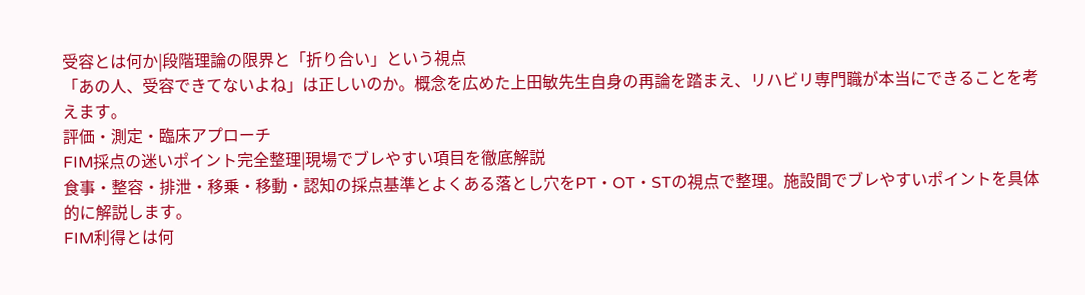受容とは何か|段階理論の限界と「折り合い」という視点
「あの人、受容できてないよね」は正しいのか。概念を広めた上田敏先生自身の再論を踏まえ、リハビリ専門職が本当にできることを考えます。
評価・測定・臨床アプローチ
FIM採点の迷いポイント完全整理|現場でブレやすい項目を徹底解説
食事・整容・排泄・移乗・移動・認知の採点基準とよくある落とし穴をPT・OT・STの視点で整理。施設間でブレやすいポイントを具体的に解説します。
FIM利得とは何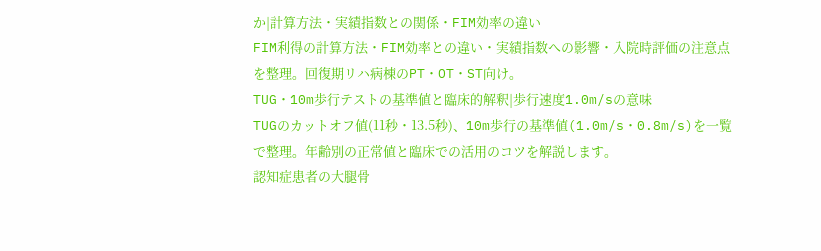か|計算方法・実績指数との関係・FIM効率の違い
FIM利得の計算方法・FIM効率との違い・実績指数への影響・入院時評価の注意点を整理。回復期リハ病棟のPT・OT・ST向け。
TUG・10m歩行テストの基準値と臨床的解釈|歩行速度1.0m/sの意味
TUGのカットオフ値(11秒・13.5秒)、10m歩行の基準値(1.0m/s・0.8m/s)を一覧で整理。年齢別の正常値と臨床での活用のコツを解説します。
認知症患者の大腿骨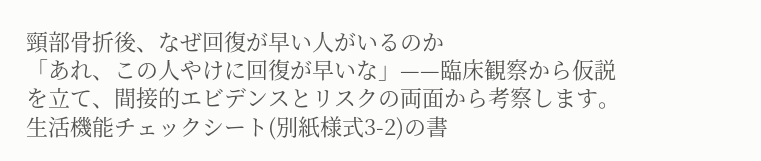頸部骨折後、なぜ回復が早い人がいるのか
「あれ、この人やけに回復が早いな」——臨床観察から仮説を立て、間接的エビデンスとリスクの両面から考察します。
生活機能チェックシート(別紙様式3-2)の書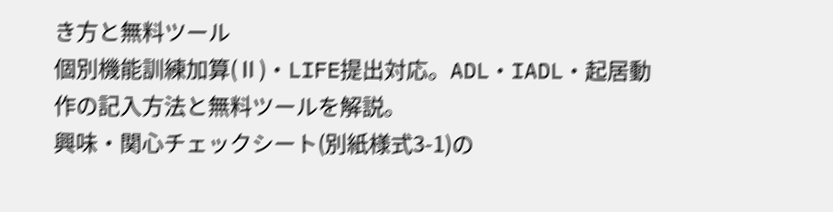き方と無料ツール
個別機能訓練加算(Ⅱ)・LIFE提出対応。ADL・IADL・起居動作の記入方法と無料ツールを解説。
興味・関心チェックシート(別紙様式3-1)の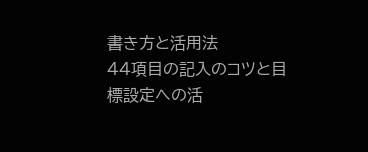書き方と活用法
44項目の記入のコツと目標設定への活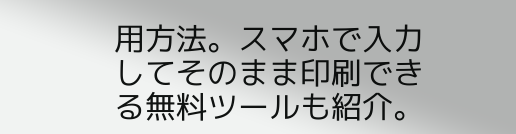用方法。スマホで入力してそのまま印刷できる無料ツールも紹介。